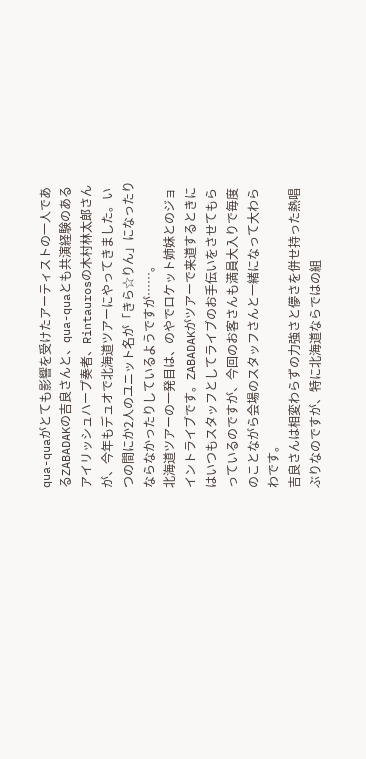qua-quaがとても影響を受けたアーティストの一人であるZABADAKの吉良さんと、qua-quaとも共演経験のあるアイリッシュハープ奏者、Rintaurosの木村林太郎さんが、今年もデュオで北海道ツアーにやってきました。いつの間にか2人のユニット名が「きら☆りん」になったりならなかったりしているようですが……。
北海道ツアーの一発目は、のやでロケット姉妹とのジョイントライブです。ZABADAKがツアーで来道するときにはいつもスタッフとしてライブのお手伝いをさせてもらっているのですが、今回のお客さんも満員大入りで毎度のことながら会場のスタッフさんと一緒になって大わらわです。
吉良さんは相変わらずの力強さと儚さを併せ持った熱唱ぶりなのですが、特に北海道ならではの組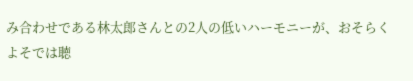み合わせである林太郎さんとの2人の低いハーモニーが、おそらくよそでは聴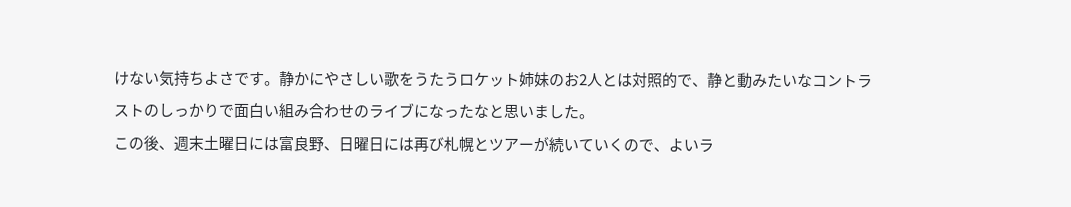けない気持ちよさです。静かにやさしい歌をうたうロケット姉妹のお2人とは対照的で、静と動みたいなコントラストのしっかりで面白い組み合わせのライブになったなと思いました。
この後、週末土曜日には富良野、日曜日には再び札幌とツアーが続いていくので、よいラ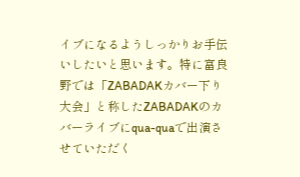イブになるようしっかりお手伝いしたいと思います。特に富良野では「ZABADAKカバー下り大会」と称したZABADAKのカバーライブにqua-quaで出演させていただく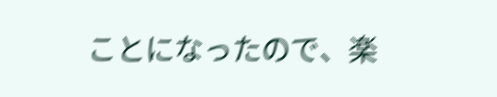ことになったので、楽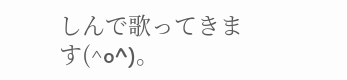しんで歌ってきます(^o^)。